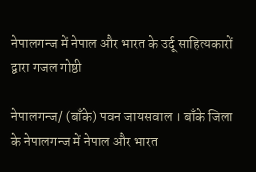नेपालगन्ज में नेपाल और भारत के उर्दू साहित्यकारों द्वारा गजल गोष्ठी

नेपालगन्ज/ (बाँके) पवन जायसवाल । बाँके जिला के नेपालगन्ज में नेपाल और भारत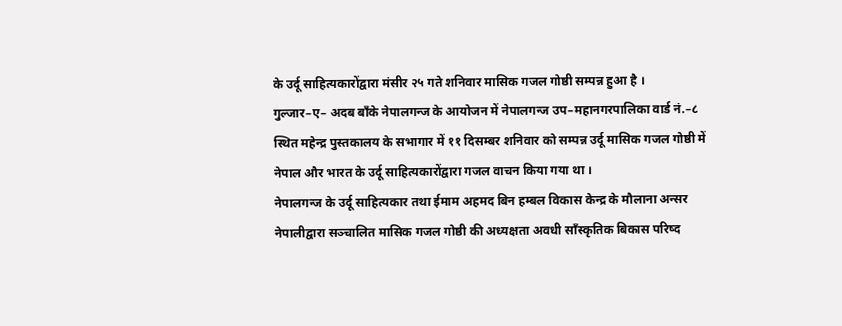के उर्दू साहित्यकारोंद्वारा मंसीर २५ गते शनिवार मासिक गजल गोष्ठी सम्पन्न हुआ है ।
गुल्जार–ए– अदब बाँके नेपालगन्ज के आयोजन में नेपालगन्ज उप–महानगरपालिका वार्ड नं.–८ स्थित महेन्द्र पुस्तकालय के सभागार में ११ दिसम्बर शनिवार को सम्पन्न उर्दू मासिक गजल गोष्ठी में नेपाल और भारत के उर्दू साहित्यकारोंद्वारा गजल वाचन किया गया था ।
नेपालगन्ज के उर्दू साहित्यकार तथा ईमाम अहमद बिन हम्बल विकास केन्द्र के मौलाना अन्सर नेपालीद्वारा सञ्चालित मासिक गजल गोष्ठी की अध्यक्षता अवधी साँस्कृतिक बिकास परिष्द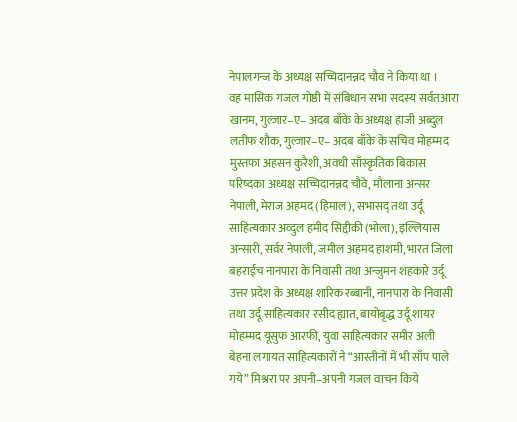नेपालगन्ज के अध्यक्ष सच्चिदानन्नद चौव ने किया था ।
वह मासिक गजल गोष्ठी में संबिधान सभा सदस्य सर्वतआरा खानम, गुल्जार–ए– अदब बाँके के अध्यक्ष हाजी अब्दुल लतीफ शौक, गुल्जार–ए– अदब बाँके के सचिव मोहम्मद मुस्तफा अहसन कुरैशी, अवधी साँस्कृतिक बिकास परिष्दका अध्यक्ष सच्चिदानन्नद चौवे, मौलाना अन्सर नेपाली, मेराज अहमद (हिमाल), सभासद् तथा उर्दू साहित्यकार अव्दुल हमीद सिद्दीकी (भोला), इल्लियास अन्सारी, सर्वर नेपाली, जमील अहमद हाशमी, भारत जिला बहराईच नानपारा के निवासी तथा अन्जुमन शहकारे उर्दू उत्तर प्रदेश के अध्यक्ष शारिक रब्बानी, नानपारा के निवासी तथा उर्दू साहित्यकार रसीद ह्यात, बायोबृद्ध उर्दू शायर मोहम्मद यूसुफ आरफी, युवा साहित्यकार समीर अली बेहना लगायत साहित्यकारों ने “आस्तीनों में भी साँप पाले गये” मिश्ररा पर अपनी–अपनी गजल वाचन किये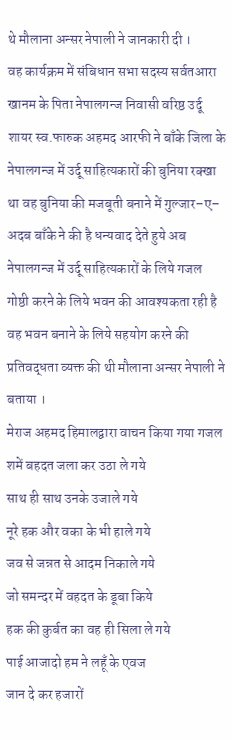थे मौलाना अन्सर नेपाली ने जानकारी दी ।
वह कार्यक्रम में संबिधान सभा सदस्य सर्वतआरा खानम के पिता नेपालगन्ज निवासी वरिष्ठ उर्दू शायर स्व.फारुक अहमद आरफी ने बाँके जिला के नेपालगन्ज में उर्दू साहित्यकारों की बुनिया रक्खा था वह बुनिया की मजबूती बनाने में गुल्जार–ए– अदब बाँके ने की है धन्यवाद देते हुये अब नेपालगन्ज में उर्दू साहित्यकारों के लिये गजल गोष्ठी करने के लिये भवन की आवश्यकता रही है वह भवन बनाने के लिये सहयोग करने की प्रतिवद्धता व्यक्त की थी मौलाना अन्सर नेपाली ने बताया ।
मेराज अहमद हिमालद्वारा वाचन किया गया गजल
शमें बहदत जला कर उठा ले गये
साथ ही साथ उनके उजाले गये
नूरे हक और वका के भी हाले गये
जव से जन्नत से आदम निकाले गये
जो समन्दर में वहदत के डूबा किये
हक की कुर्बत का वह ही सिला ले गये
पाई आजादो हम ने लहूँ के एवज
जान दे कर हजारों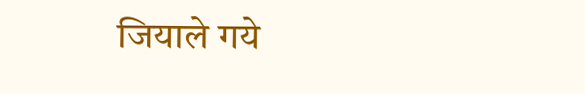जियाले गये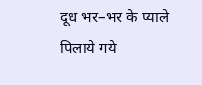दूध भर–भर के प्याले पिलाये गये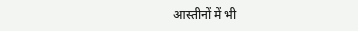आस्तीनों में भी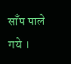साँप पाले गये ।